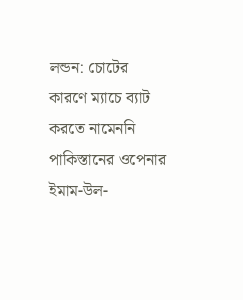লন্ডন: চোটের কারণে ম্যাচে ব্যাট করতে নামেননি পাকিস্তানের ওপেনার ইমাম-উল-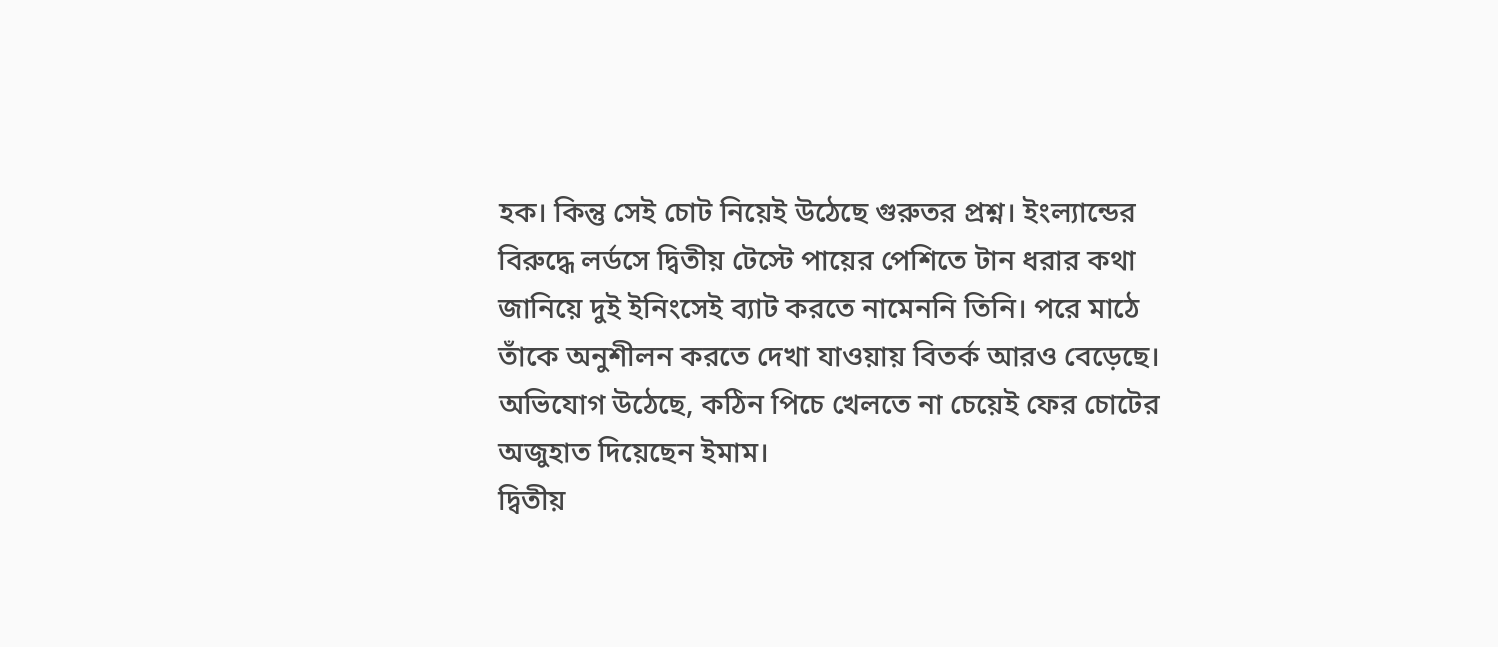হক। কিন্তু সেই চোট নিয়েই উঠেছে গুরুতর প্রশ্ন। ইংল্যান্ডের বিরুদ্ধে লর্ডসে দ্বিতীয় টেস্টে পায়ের পেশিতে টান ধরার কথা জানিয়ে দুই ইনিংসেই ব্যাট করতে নামেননি তিনি। পরে মাঠে তাঁকে অনুশীলন করতে দেখা যাওয়ায় বিতর্ক আরও বেড়েছে। অভিযোগ উঠেছে, কঠিন পিচে খেলতে না চেয়েই ফের চোটের অজুহাত দিয়েছেন ইমাম।
দ্বিতীয়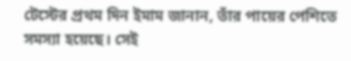টেস্টের প্রথম দিন ইমাম জানান, তাঁর পায়ের পেশিতে সমস্যা হয়েছে। সেই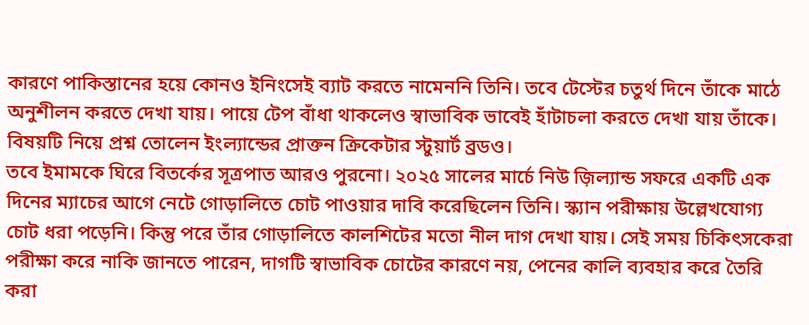কারণে পাকিস্তানের হয়ে কোনও ইনিংসেই ব্যাট করতে নামেননি তিনি। তবে টেস্টের চতুর্থ দিনে তাঁকে মাঠে অনুশীলন করতে দেখা যায়। পায়ে টেপ বাঁধা থাকলেও স্বাভাবিক ভাবেই হাঁটাচলা করতে দেখা যায় তাঁকে। বিষয়টি নিয়ে প্রশ্ন তোলেন ইংল্যান্ডের প্রাক্তন ক্রিকেটার স্টুয়ার্ট ব্রডও।
তবে ইমামকে ঘিরে বিতর্কের সূত্রপাত আরও পুরনো। ২০২৫ সালের মার্চে নিউ জ়িল্যান্ড সফরে একটি এক দিনের ম্যাচের আগে নেটে গোড়ালিতে চোট পাওয়ার দাবি করেছিলেন তিনি। স্ক্যান পরীক্ষায় উল্লেখযোগ্য চোট ধরা পড়েনি। কিন্তু পরে তাঁর গোড়ালিতে কালশিটের মতো নীল দাগ দেখা যায়। সেই সময় চিকিৎসকেরা পরীক্ষা করে নাকি জানতে পারেন, দাগটি স্বাভাবিক চোটের কারণে নয়, পেনের কালি ব্যবহার করে তৈরি করা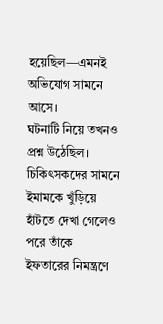হয়েছিল—এমনই অভিযোগ সামনে আসে।
ঘটনাটি নিয়ে তখনও প্রশ্ন উঠেছিল। চিকিৎসকদের সামনে ইমামকে খুঁড়িয়ে হাঁটতে দেখা গেলেও পরে তাঁকে ইফতারের নিমন্ত্রণে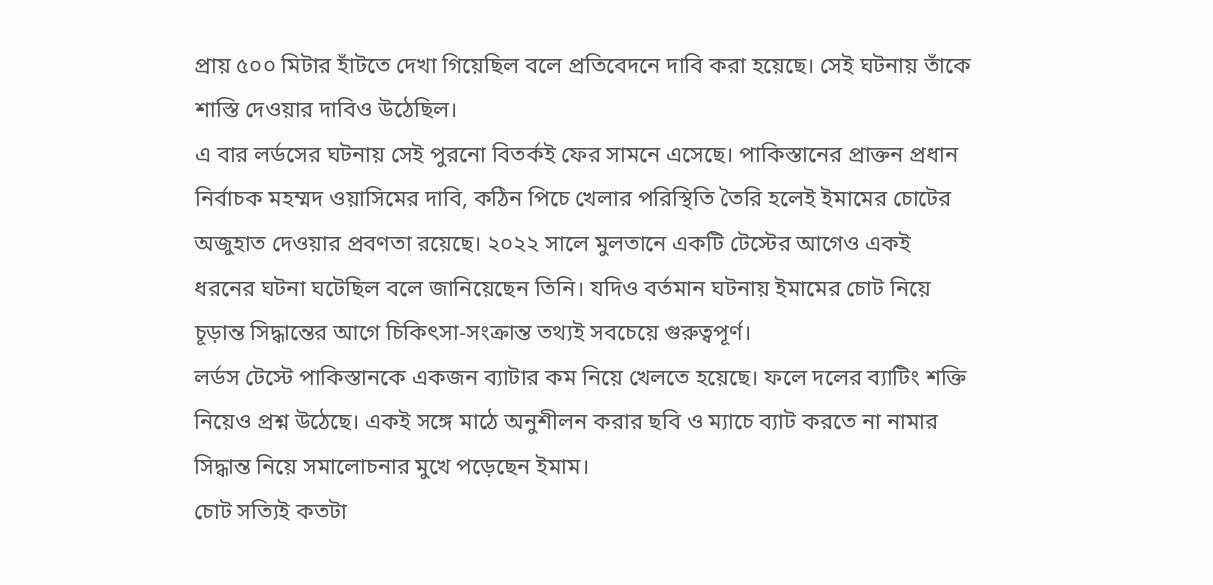প্রায় ৫০০ মিটার হাঁটতে দেখা গিয়েছিল বলে প্রতিবেদনে দাবি করা হয়েছে। সেই ঘটনায় তাঁকে শাস্তি দেওয়ার দাবিও উঠেছিল।
এ বার লর্ডসের ঘটনায় সেই পুরনো বিতর্কই ফের সামনে এসেছে। পাকিস্তানের প্রাক্তন প্রধান নির্বাচক মহম্মদ ওয়াসিমের দাবি, কঠিন পিচে খেলার পরিস্থিতি তৈরি হলেই ইমামের চোটের অজুহাত দেওয়ার প্রবণতা রয়েছে। ২০২২ সালে মুলতানে একটি টেস্টের আগেও একই ধরনের ঘটনা ঘটেছিল বলে জানিয়েছেন তিনি। যদিও বর্তমান ঘটনায় ইমামের চোট নিয়ে চূড়ান্ত সিদ্ধান্তের আগে চিকিৎসা-সংক্রান্ত তথ্যই সবচেয়ে গুরুত্বপূর্ণ।
লর্ডস টেস্টে পাকিস্তানকে একজন ব্যাটার কম নিয়ে খেলতে হয়েছে। ফলে দলের ব্যাটিং শক্তি নিয়েও প্রশ্ন উঠেছে। একই সঙ্গে মাঠে অনুশীলন করার ছবি ও ম্যাচে ব্যাট করতে না নামার সিদ্ধান্ত নিয়ে সমালোচনার মুখে পড়েছেন ইমাম।
চোট সত্যিই কতটা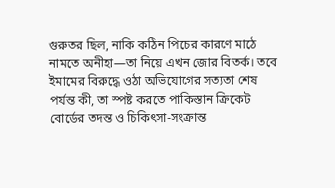গুরুতর ছিল, নাকি কঠিন পিচের কারণে মাঠে নামতে অনীহা—তা নিয়ে এখন জোর বিতর্ক। তবে ইমামের বিরুদ্ধে ওঠা অভিযোগের সত্যতা শেষ পর্যন্ত কী, তা স্পষ্ট করতে পাকিস্তান ক্রিকেট বোর্ডের তদন্ত ও চিকিৎসা-সংক্রান্ত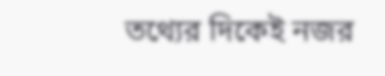তথ্যের দিকেই নজর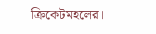ক্রিকেটমহলের।